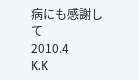病にも感謝して
2010.4
K.K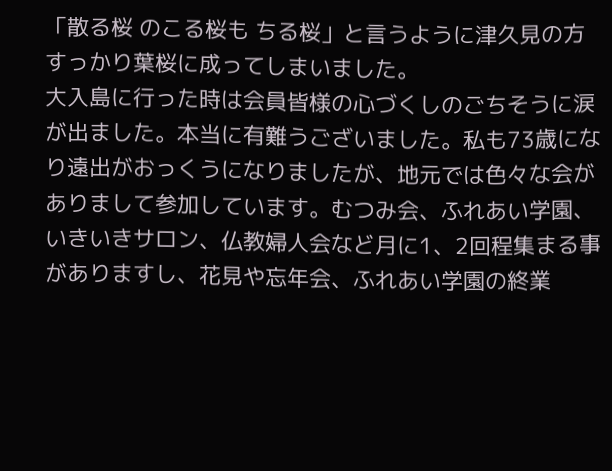「散る桜 のこる桜も ちる桜」と言うように津久見の方すっかり葉桜に成ってしまいました。
大入島に行った時は会員皆様の心づくしのごちそうに涙が出ました。本当に有難うございました。私も73歳になり遠出がおっくうになりましたが、地元では色々な会がありまして参加しています。むつみ会、ふれあい学園、いきいきサロン、仏教婦人会など月に1、2回程集まる事がありますし、花見や忘年会、ふれあい学園の終業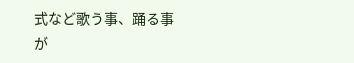式など歌う事、踊る事が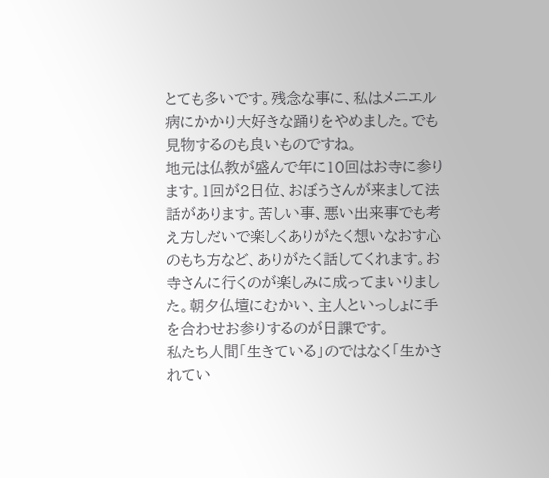とても多いです。残念な事に、私はメニエル病にかかり大好きな踊りをやめました。でも見物するのも良いものですね。
地元は仏教が盛んで年に10回はお寺に参ります。1回が2日位、おぼうさんが来まして法話があります。苦しい事、悪い出来事でも考え方しだいで楽しくありがたく想いなおす心のもち方など、ありがたく話してくれます。お寺さんに行くのが楽しみに成ってまいりました。朝夕仏壇にむかい、主人といっしょに手を合わせお参りするのが日課です。
私たち人間「生きている」のではなく「生かされてい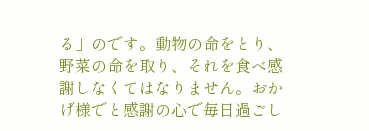る」のです。動物の命をとり、野菜の命を取り、それを食べ感謝しなくてはなりません。おかげ様でと感謝の心で毎日過ごし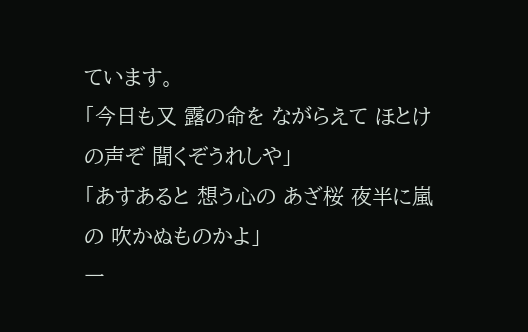ています。
「今日も又 露の命を ながらえて ほとけの声ぞ 聞くぞうれしや」
「あすあると 想う心の あざ桜 夜半に嵐の 吹かぬものかよ」
一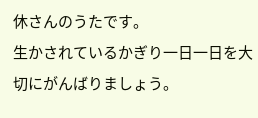休さんのうたです。
生かされているかぎり一日一日を大切にがんばりましょう。